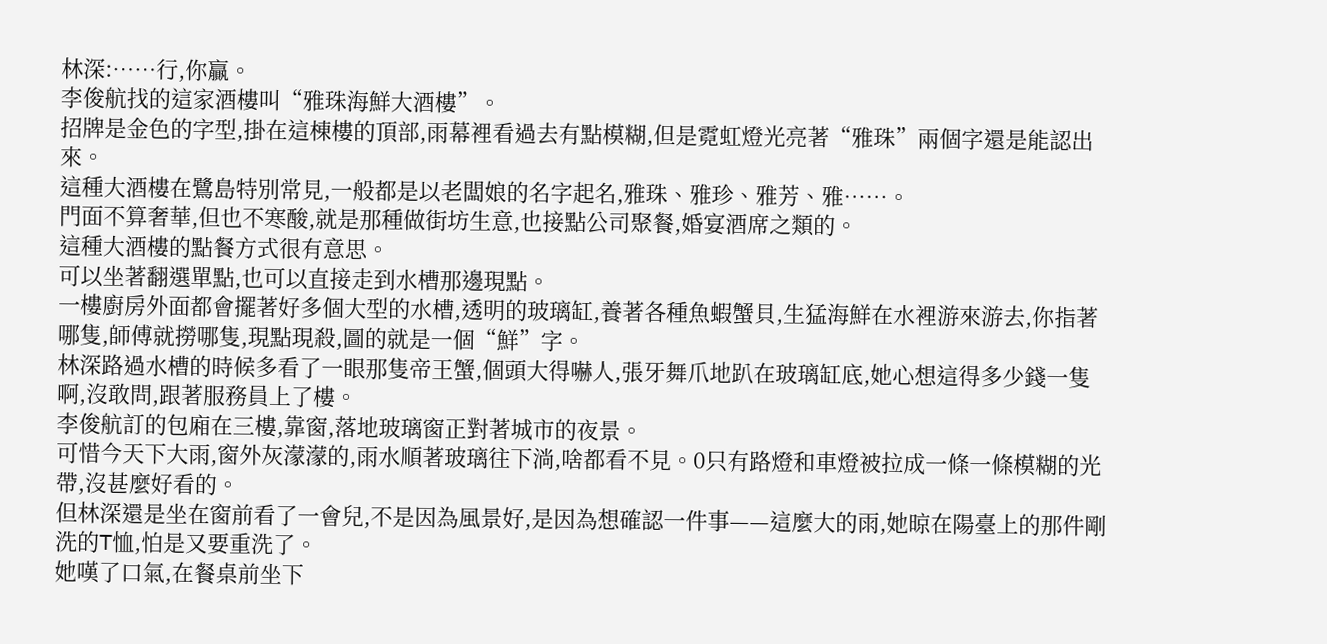林深:……行,你贏。
李俊航找的這家酒樓叫“雅珠海鮮大酒樓”。
招牌是金色的字型,掛在這棟樓的頂部,雨幕裡看過去有點模糊,但是霓虹燈光亮著“雅珠”兩個字還是能認出來。
這種大酒樓在鷺島特別常見,一般都是以老闆娘的名字起名,雅珠、雅珍、雅芳、雅……。
門面不算奢華,但也不寒酸,就是那種做街坊生意,也接點公司聚餐,婚宴酒席之類的。
這種大酒樓的點餐方式很有意思。
可以坐著翻選單點,也可以直接走到水槽那邊現點。
一樓廚房外面都會擺著好多個大型的水槽,透明的玻璃缸,養著各種魚蝦蟹貝,生猛海鮮在水裡游來游去,你指著哪隻,師傅就撈哪隻,現點現殺,圖的就是一個“鮮”字。
林深路過水槽的時候多看了一眼那隻帝王蟹,個頭大得嚇人,張牙舞爪地趴在玻璃缸底,她心想這得多少錢一隻啊,沒敢問,跟著服務員上了樓。
李俊航訂的包廂在三樓,靠窗,落地玻璃窗正對著城市的夜景。
可惜今天下大雨,窗外灰濛濛的,雨水順著玻璃往下淌,啥都看不見。0只有路燈和車燈被拉成一條一條模糊的光帶,沒甚麼好看的。
但林深還是坐在窗前看了一會兒,不是因為風景好,是因為想確認一件事——這麼大的雨,她晾在陽臺上的那件剛洗的T恤,怕是又要重洗了。
她嘆了口氣,在餐桌前坐下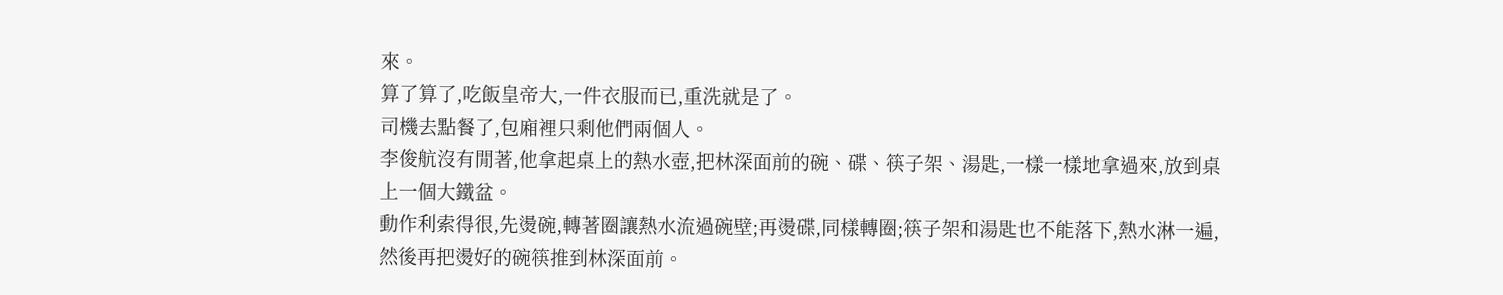來。
算了算了,吃飯皇帝大,一件衣服而已,重洗就是了。
司機去點餐了,包廂裡只剩他們兩個人。
李俊航沒有閒著,他拿起桌上的熱水壺,把林深面前的碗、碟、筷子架、湯匙,一樣一樣地拿過來,放到桌上一個大鐵盆。
動作利索得很,先燙碗,轉著圈讓熱水流過碗壁;再燙碟,同樣轉圈;筷子架和湯匙也不能落下,熱水淋一遍,然後再把燙好的碗筷推到林深面前。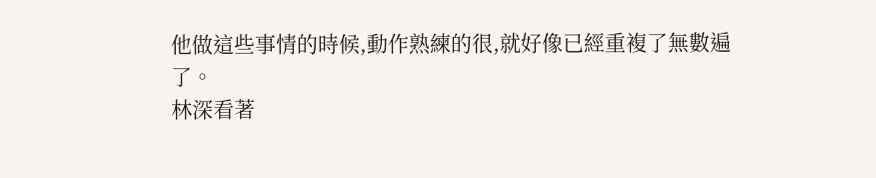他做這些事情的時候,動作熟練的很,就好像已經重複了無數遍了。
林深看著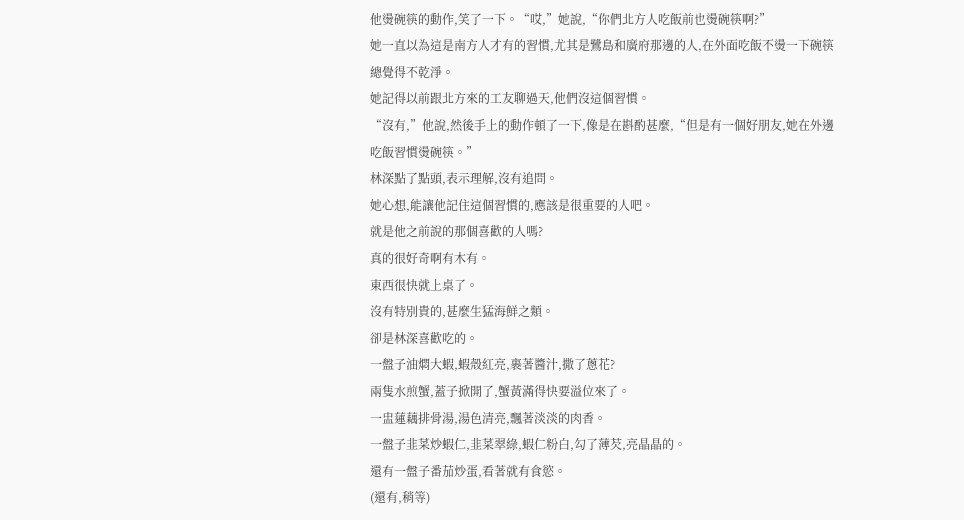他燙碗筷的動作,笑了一下。“哎,”她說,“你們北方人吃飯前也燙碗筷啊?”
她一直以為這是南方人才有的習慣,尤其是鷺島和廣府那邊的人,在外面吃飯不燙一下碗筷總覺得不乾淨。
她記得以前跟北方來的工友聊過天,他們沒這個習慣。
“沒有,”他說,然後手上的動作頓了一下,像是在斟酌甚麼,“但是有一個好朋友,她在外邊吃飯習慣燙碗筷。”
林深點了點頭,表示理解,沒有追問。
她心想,能讓他記住這個習慣的,應該是很重要的人吧。
就是他之前說的那個喜歡的人嗎?
真的很好奇啊有木有。
東西很快就上桌了。
沒有特別貴的,甚麼生猛海鮮之類。
卻是林深喜歡吃的。
一盤子油燜大蝦,蝦殼紅亮,裹著醬汁,撒了蔥花?
兩隻水煎蟹,蓋子掀開了,蟹黃滿得快要溢位來了。
一盅蓮藕排骨湯,湯色清亮,飄著淡淡的肉香。
一盤子韭菜炒蝦仁,韭菜翠綠,蝦仁粉白,勾了薄芡,亮晶晶的。
還有一盤子番茄炒蛋,看著就有食慾。
(還有,稍等)